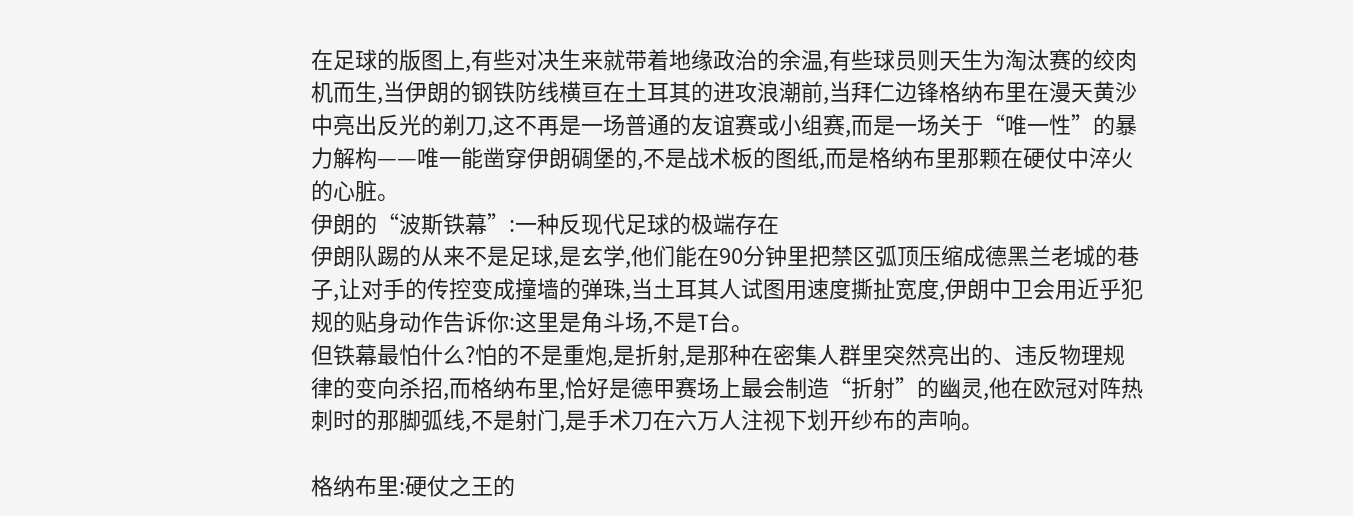在足球的版图上,有些对决生来就带着地缘政治的余温,有些球员则天生为淘汰赛的绞肉机而生,当伊朗的钢铁防线横亘在土耳其的进攻浪潮前,当拜仁边锋格纳布里在漫天黄沙中亮出反光的剃刀,这不再是一场普通的友谊赛或小组赛,而是一场关于“唯一性”的暴力解构——唯一能凿穿伊朗碉堡的,不是战术板的图纸,而是格纳布里那颗在硬仗中淬火的心脏。
伊朗的“波斯铁幕”:一种反现代足球的极端存在
伊朗队踢的从来不是足球,是玄学,他们能在90分钟里把禁区弧顶压缩成德黑兰老城的巷子,让对手的传控变成撞墙的弹珠,当土耳其人试图用速度撕扯宽度,伊朗中卫会用近乎犯规的贴身动作告诉你:这里是角斗场,不是T台。
但铁幕最怕什么?怕的不是重炮,是折射,是那种在密集人群里突然亮出的、违反物理规律的变向杀招,而格纳布里,恰好是德甲赛场上最会制造“折射”的幽灵,他在欧冠对阵热刺时的那脚弧线,不是射门,是手术刀在六万人注视下划开纱布的声响。

格纳布里:硬仗之王的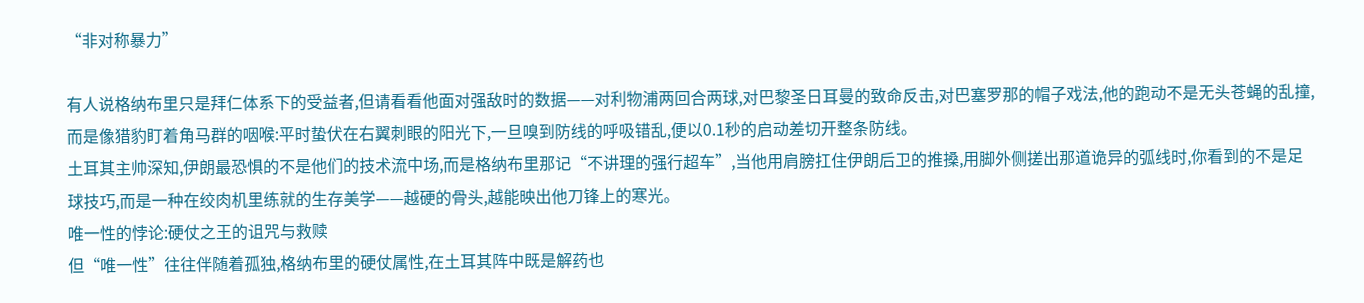“非对称暴力”

有人说格纳布里只是拜仁体系下的受益者,但请看看他面对强敌时的数据——对利物浦两回合两球,对巴黎圣日耳曼的致命反击,对巴塞罗那的帽子戏法,他的跑动不是无头苍蝇的乱撞,而是像猎豹盯着角马群的咽喉:平时蛰伏在右翼刺眼的阳光下,一旦嗅到防线的呼吸错乱,便以0.1秒的启动差切开整条防线。
土耳其主帅深知,伊朗最恐惧的不是他们的技术流中场,而是格纳布里那记“不讲理的强行超车”,当他用肩膀扛住伊朗后卫的推搡,用脚外侧搓出那道诡异的弧线时,你看到的不是足球技巧,而是一种在绞肉机里练就的生存美学——越硬的骨头,越能映出他刀锋上的寒光。
唯一性的悖论:硬仗之王的诅咒与救赎
但“唯一性”往往伴随着孤独,格纳布里的硬仗属性,在土耳其阵中既是解药也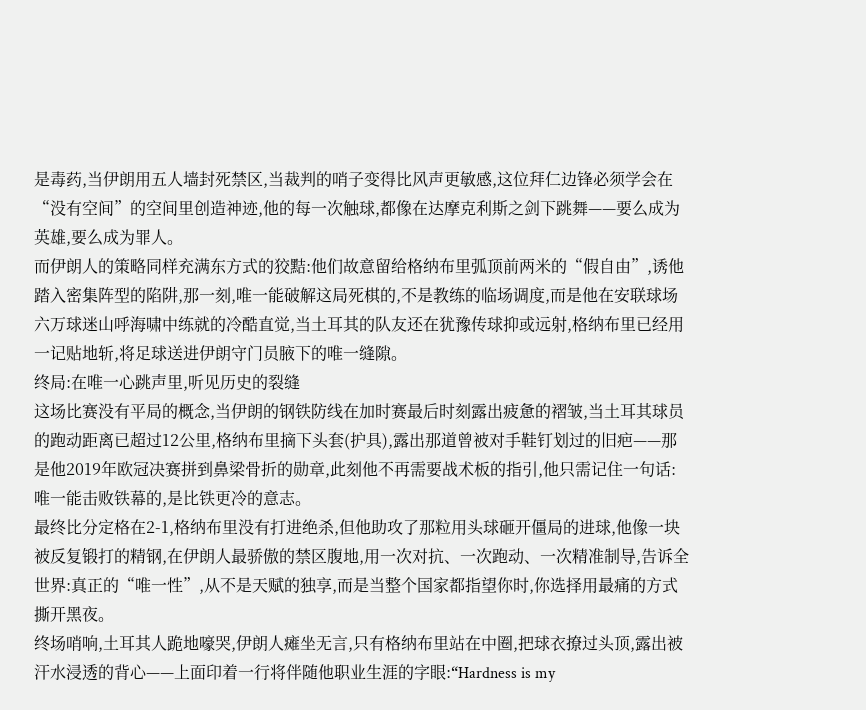是毒药,当伊朗用五人墙封死禁区,当裁判的哨子变得比风声更敏感,这位拜仁边锋必须学会在“没有空间”的空间里创造神迹,他的每一次触球,都像在达摩克利斯之剑下跳舞——要么成为英雄,要么成为罪人。
而伊朗人的策略同样充满东方式的狡黠:他们故意留给格纳布里弧顶前两米的“假自由”,诱他踏入密集阵型的陷阱,那一刻,唯一能破解这局死棋的,不是教练的临场调度,而是他在安联球场六万球迷山呼海啸中练就的冷酷直觉,当土耳其的队友还在犹豫传球抑或远射,格纳布里已经用一记贴地斩,将足球送进伊朗守门员腋下的唯一缝隙。
终局:在唯一心跳声里,听见历史的裂缝
这场比赛没有平局的概念,当伊朗的钢铁防线在加时赛最后时刻露出疲惫的褶皱,当土耳其球员的跑动距离已超过12公里,格纳布里摘下头套(护具),露出那道曾被对手鞋钉划过的旧疤——那是他2019年欧冠决赛拼到鼻梁骨折的勋章,此刻他不再需要战术板的指引,他只需记住一句话:唯一能击败铁幕的,是比铁更冷的意志。
最终比分定格在2-1,格纳布里没有打进绝杀,但他助攻了那粒用头球砸开僵局的进球,他像一块被反复锻打的精钢,在伊朗人最骄傲的禁区腹地,用一次对抗、一次跑动、一次精准制导,告诉全世界:真正的“唯一性”,从不是天赋的独享,而是当整个国家都指望你时,你选择用最痛的方式撕开黑夜。
终场哨响,土耳其人跪地嚎哭,伊朗人瘫坐无言,只有格纳布里站在中圈,把球衣撩过头顶,露出被汗水浸透的背心——上面印着一行将伴随他职业生涯的字眼:“Hardness is my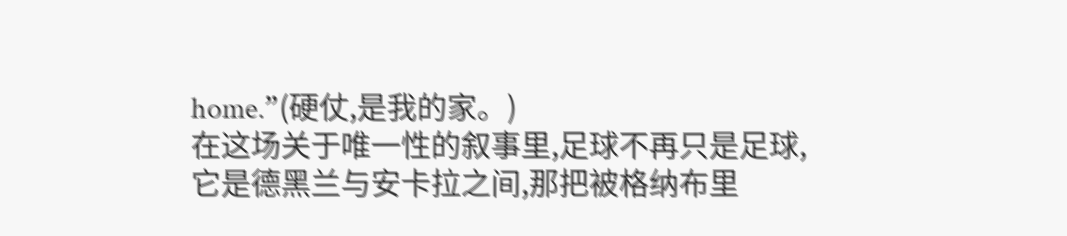home.”(硬仗,是我的家。)
在这场关于唯一性的叙事里,足球不再只是足球,它是德黑兰与安卡拉之间,那把被格纳布里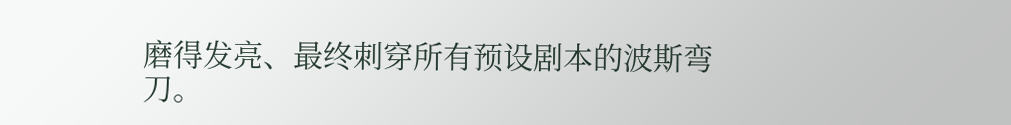磨得发亮、最终刺穿所有预设剧本的波斯弯刀。